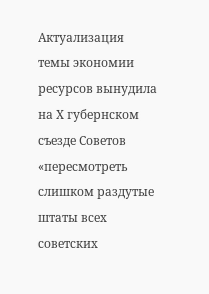Актуализация темы экономии ресурсов вынудила на Х губернском съезде Советов «пересмотреть слишком раздутые штаты всех советских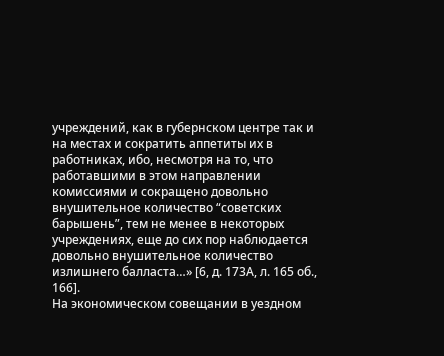учреждений, как в губернском центре так и на местах и сократить аппетиты их в работниках, ибо, несмотря на то, что работавшими в этом направлении комиссиями и сокращено довольно внушительное количество “советских барышень”, тем не менее в некоторых учреждениях, еще до сих пор наблюдается довольно внушительное количество излишнего балласта…» [6, д. 173А, л. 165 об., 166].
На экономическом совещании в уездном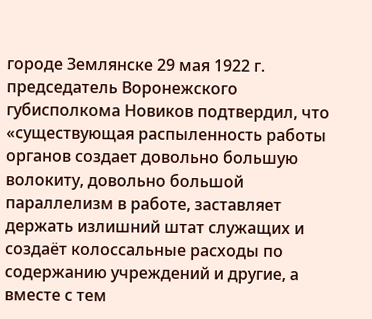городе Землянске 29 мая 1922 г. председатель Воронежского губисполкома Новиков подтвердил, что «существующая распыленность работы органов создает довольно большую волокиту, довольно большой параллелизм в работе, заставляет держать излишний штат служащих и создаёт колоссальные расходы по содержанию учреждений и другие, а вместе с тем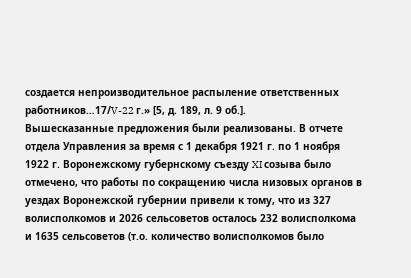создается непроизводительное распыление ответственных работников…17/V-22 г.» [5, д. 189, л. 9 об.].
Вышесказанные предложения были реализованы. В отчете отдела Управления за время с 1 декабря 1921 г. по 1 ноября 1922 г. Воронежскому губернскому съезду XI созыва было отмечено, что работы по сокращению числа низовых органов в уездах Воронежской губернии привели к тому, что из 327 волисполкомов и 2026 сельсоветов осталось 232 волисполкома и 1635 сельсоветов (т.о. количество волисполкомов было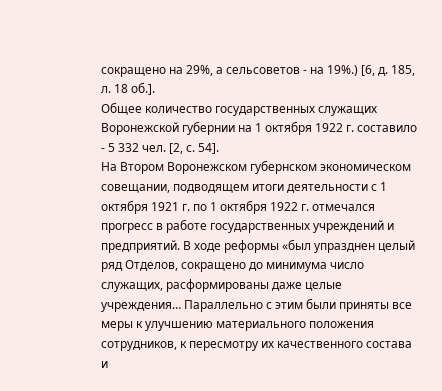сокращено на 29%, а сельсоветов - на 19%.) [6, д. 185, л. 18 об.].
Общее количество государственных служащих Воронежской губернии на 1 октября 1922 г. составило - 5 332 чел. [2, с. 54].
На Втором Воронежском губернском экономическом совещании, подводящем итоги деятельности с 1 октября 1921 г. по 1 октября 1922 г. отмечался прогресс в работе государственных учреждений и предприятий. В ходе реформы «был упразднен целый ряд Отделов, сокращено до минимума число служащих, расформированы даже целые учреждения… Параллельно с этим были приняты все меры к улучшению материального положения сотрудников, к пересмотру их качественного состава и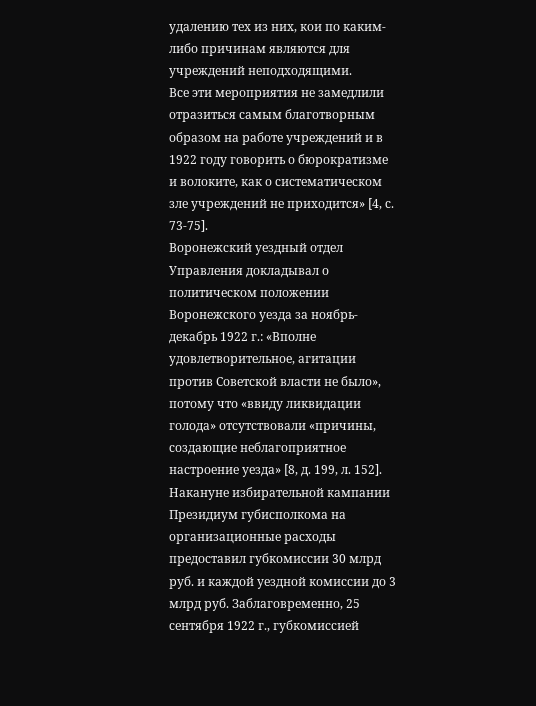удалению тех из них, кои по каким-либо причинам являются для учреждений неподходящими.
Все эти мероприятия не замедлили отразиться самым благотворным образом на работе учреждений и в 1922 году говорить о бюрократизме и волоките, как о систематическом зле учреждений не приходится» [4, с. 73-75].
Воронежский уездный отдел Управления докладывал о политическом положении Воронежского уезда за ноябрь-декабрь 1922 г.: «Вполне удовлетворительное, агитации против Советской власти не было», потому что «ввиду ликвидации голода» отсутствовали «причины, создающие неблагоприятное настроение уезда» [8, д. 199, л. 152].
Накануне избирательной кампании Президиум губисполкома на организационные расходы предоставил губкомиссии 30 млрд руб. и каждой уездной комиссии до 3 млрд руб. Заблаговременно, 25 сентября 1922 г., губкомиссией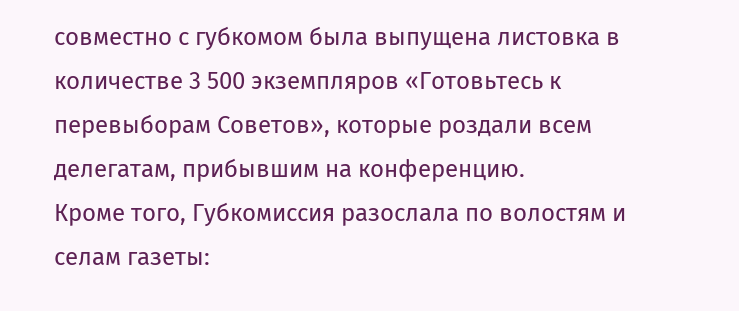совместно с губкомом была выпущена листовка в количестве 3 500 экземпляров «Готовьтесь к перевыборам Советов», которые роздали всем делегатам, прибывшим на конференцию.
Кроме того, Губкомиссия разослала по волостям и селам газеты: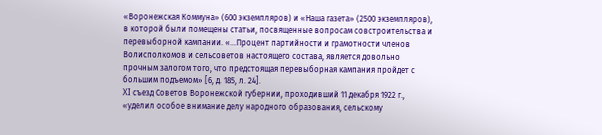«Воронежская Коммуна» (600 экземпляров) и «Наша газета» (2500 экземпляров), в которой были помещены статьи, посвященные вопросам совстроительства и перевыборной кампании. «…Процент партийности и грамотности членов Волисполкомов и сельсоветов настоящего состава, является довольно прочным залогом того, что предстоящая перевыборная кампания пройдет с большим подъемом» [6, д. 185, л. 24].
XI съезд Советов Воронежской губернии, проходивший 11 декабря 1922 г., «уделил особое внимание делу народного образования, сельскому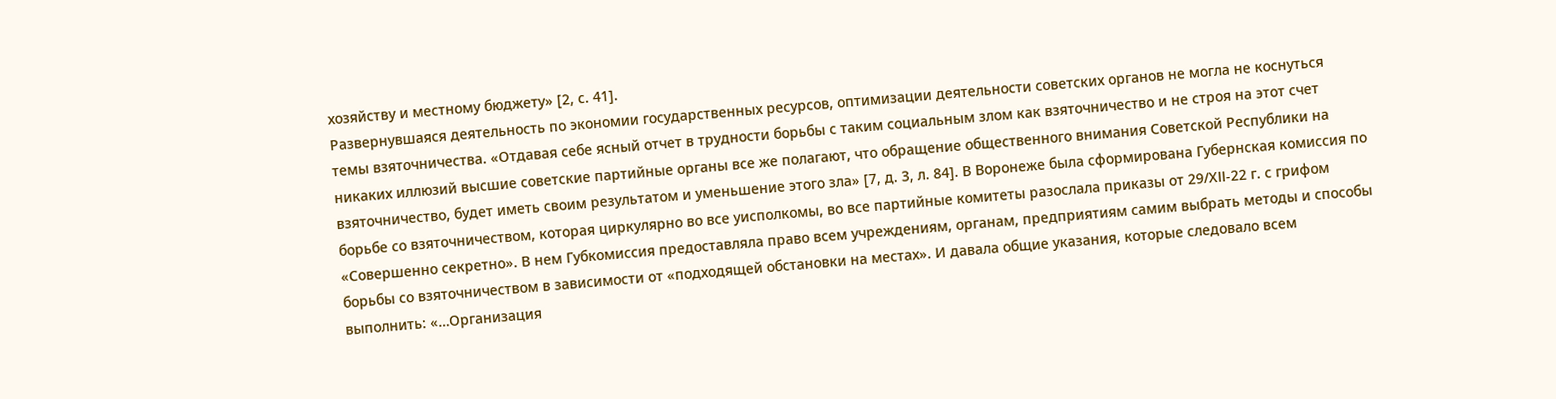хозяйству и местному бюджету» [2, с. 41].
Развернувшаяся деятельность по экономии государственных ресурсов, оптимизации деятельности советских органов не могла не коснуться темы взяточничества. «Отдавая себе ясный отчет в трудности борьбы с таким социальным злом как взяточничество и не строя на этот счет никаких иллюзий высшие советские партийные органы все же полагают, что обращение общественного внимания Советской Республики на взяточничество, будет иметь своим результатом и уменьшение этого зла» [7, д. 3, л. 84]. В Воронеже была сформирована Губернская комиссия по борьбе со взяточничеством, которая циркулярно во все уисполкомы, во все партийные комитеты разослала приказы от 29/ХІІ-22 г. с грифом «Совершенно секретно». В нем Губкомиссия предоставляла право всем учреждениям, органам, предприятиям самим выбрать методы и способы борьбы со взяточничеством в зависимости от «подходящей обстановки на местах». И давала общие указания, которые следовало всем выполнить: «…Организация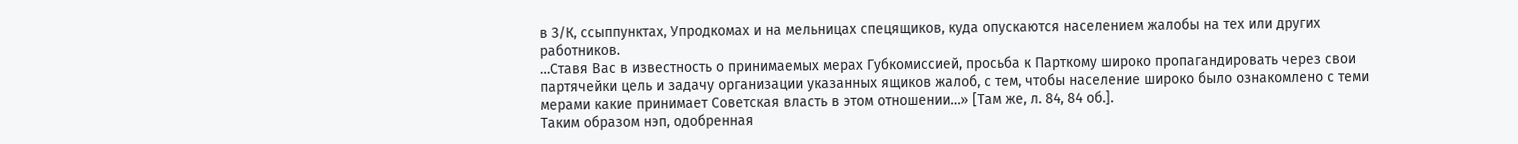в З/К, ссыппунктах, Упродкомах и на мельницах спецящиков, куда опускаются населением жалобы на тех или других работников.
…Ставя Вас в известность о принимаемых мерах Губкомиссией, просьба к Парткому широко пропагандировать через свои партячейки цель и задачу организации указанных ящиков жалоб, с тем, чтобы население широко было ознакомлено с теми мерами какие принимает Советская власть в этом отношении…» [Там же, л. 84, 84 об.].
Таким образом нэп, одобренная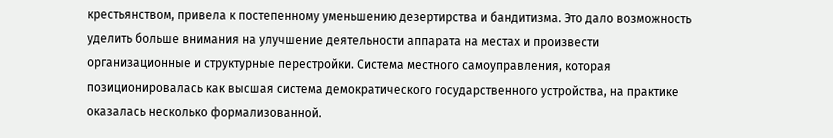крестьянством, привела к постепенному уменьшению дезертирства и бандитизма. Это дало возможность уделить больше внимания на улучшение деятельности аппарата на местах и произвести организационные и структурные перестройки. Система местного самоуправления, которая позиционировалась как высшая система демократического государственного устройства, на практике оказалась несколько формализованной.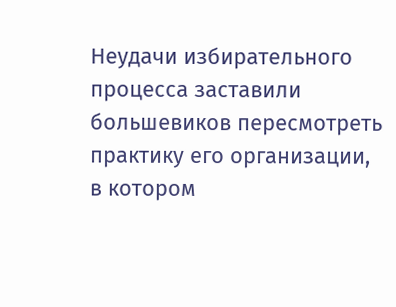Неудачи избирательного процесса заставили большевиков пересмотреть практику его организации, в котором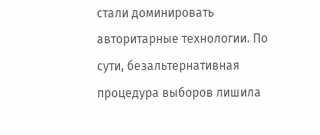стали доминировать авторитарные технологии. По сути, безальтернативная процедура выборов лишила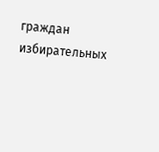граждан избирательных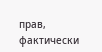прав, фактически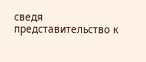сведя представительство к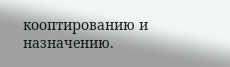кооптированию и назначению.